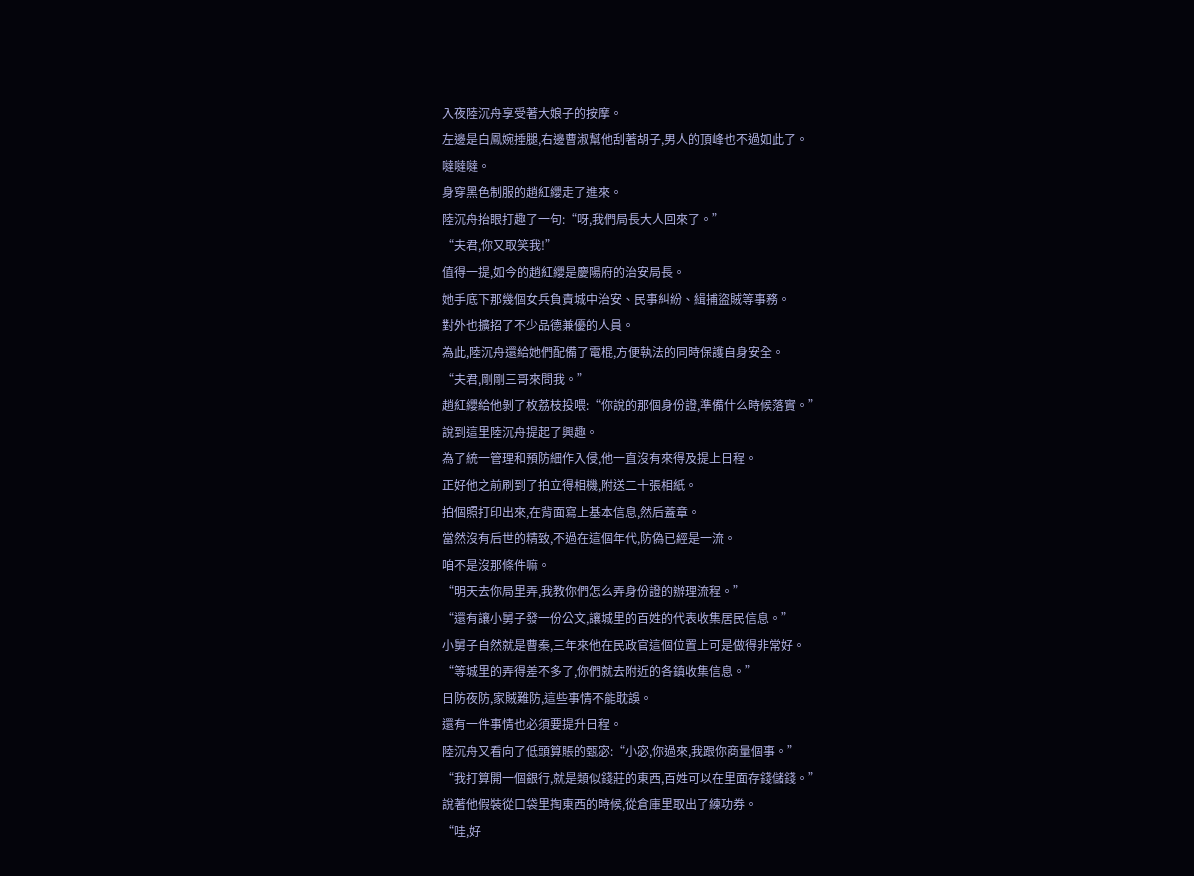入夜陸沉舟享受著大娘子的按摩。
左邊是白鳳婉捶腿,右邊曹淑幫他刮著胡子,男人的頂峰也不過如此了。
噠噠噠。
身穿黑色制服的趙紅纓走了進來。
陸沉舟抬眼打趣了一句:“呀,我們局長大人回來了。”
“夫君,你又取笑我!”
值得一提,如今的趙紅纓是慶陽府的治安局長。
她手底下那幾個女兵負責城中治安、民事糾紛、緝捕盜賊等事務。
對外也擴招了不少品德兼優的人員。
為此,陸沉舟還給她們配備了電棍,方便執法的同時保護自身安全。
“夫君,剛剛三哥來問我。”
趙紅纓給他剝了枚荔枝投喂:“你說的那個身份證,準備什么時候落實。”
說到這里陸沉舟提起了興趣。
為了統一管理和預防細作入侵,他一直沒有來得及提上日程。
正好他之前刷到了拍立得相機,附送二十張相紙。
拍個照打印出來,在背面寫上基本信息,然后蓋章。
當然沒有后世的精致,不過在這個年代,防偽已經是一流。
咱不是沒那條件嘛。
“明天去你局里弄,我教你們怎么弄身份證的辦理流程。”
“還有讓小舅子發一份公文,讓城里的百姓的代表收集居民信息。”
小舅子自然就是曹秦,三年來他在民政官這個位置上可是做得非常好。
“等城里的弄得差不多了,你們就去附近的各鎮收集信息。”
日防夜防,家賊難防,這些事情不能耽誤。
還有一件事情也必須要提升日程。
陸沉舟又看向了低頭算賬的甄宓:“小宓,你過來,我跟你商量個事。”
“我打算開一個銀行,就是類似錢莊的東西,百姓可以在里面存錢儲錢。”
說著他假裝從口袋里掏東西的時候,從倉庫里取出了練功券。
“哇,好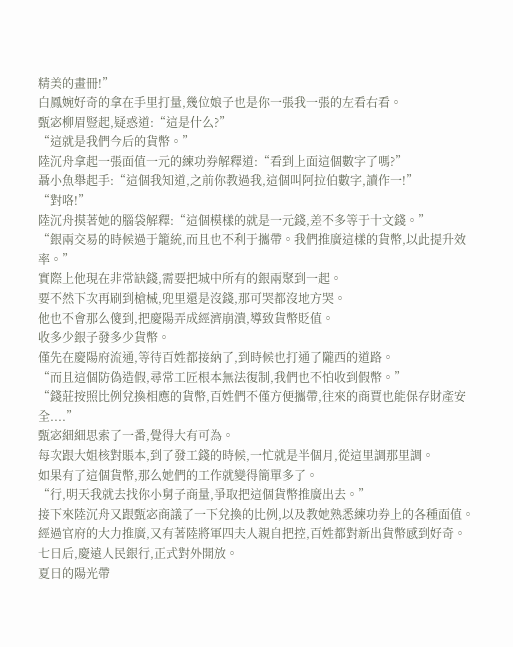精美的畫冊!”
白鳳婉好奇的拿在手里打量,幾位娘子也是你一張我一張的左看右看。
甄宓柳眉豎起,疑惑道:“這是什么?”
“這就是我們今后的貨幣。”
陸沉舟拿起一張面值一元的練功券解釋道:“看到上面這個數字了嗎?”
聶小魚舉起手:“這個我知道,之前你教過我,這個叫阿拉伯數字,讀作一!”
“對咯!”
陸沉舟摸著她的腦袋解釋:“這個模樣的就是一元錢,差不多等于十文錢。”
“銀兩交易的時候過于籠統,而且也不利于攜帶。我們推廣這樣的貨幣,以此提升效率。”
實際上他現在非常缺錢,需要把城中所有的銀兩聚到一起。
要不然下次再刷到槍械,兜里還是沒錢,那可哭都沒地方哭。
他也不會那么傻到,把慶陽弄成經濟崩潰,導致貨幣貶值。
收多少銀子發多少貨幣。
僅先在慶陽府流通,等待百姓都接納了,到時候也打通了隴西的道路。
“而且這個防偽造假,尋常工匠根本無法復制,我們也不怕收到假幣。”
“錢莊按照比例兌換相應的貨幣,百姓們不僅方便攜帶,往來的商賈也能保存財產安全....”
甄宓細細思索了一番,覺得大有可為。
每次跟大姐核對賬本,到了發工錢的時候,一忙就是半個月,從這里調那里調。
如果有了這個貨幣,那么她們的工作就變得簡單多了。
“行,明天我就去找你小舅子商量,爭取把這個貨幣推廣出去。”
接下來陸沉舟又跟甄宓商議了一下兌換的比例,以及教她熟悉練功券上的各種面值。
經過官府的大力推廣,又有著陸將軍四夫人親自把控,百姓都對新出貨幣感到好奇。
七日后,慶遠人民銀行,正式對外開放。
夏日的陽光帶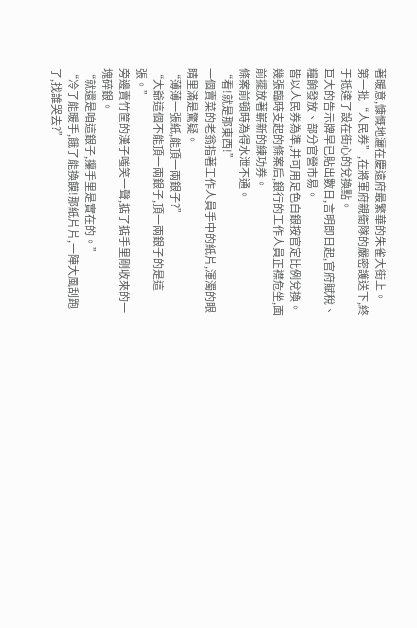著暖意,慷慨地灑在慶遠府最繁華的朱雀大街上。
第一批“人民券”,在將軍府親衛隊的嚴密護送下,終于抵達了設在街心的兌換點。
巨大的告示牌早已貼出數日,言明即日起,官府賦稅、糧餉發放、部分官營市易。
皆以人民券為準,并可用足色白銀按官定比例兌換。
幾張臨時支起的條案后,銀行的工作人員正襟危坐,面前擺放著嶄新的練功券。
條案前頓時為得水泄不通。
“看!就是那東西!”
一個賣菜的老翁指著工作人員手中的紙片,渾濁的眼睛里滿是驚疑。
“薄薄一張紙,能頂一兩銀子?”
“大爺這個不能頂一兩銀子,頂一兩銀子的是這張。”
旁邊賣竹筐的漢子嗤笑一聲,掂了掂手里剛收來的一塊碎銀。
“就還是咱這銀子,攥手里是實在的。”
“冷了能暖手,餓了能換饃!那紙片片,一陣大風刮跑了,找誰哭去?”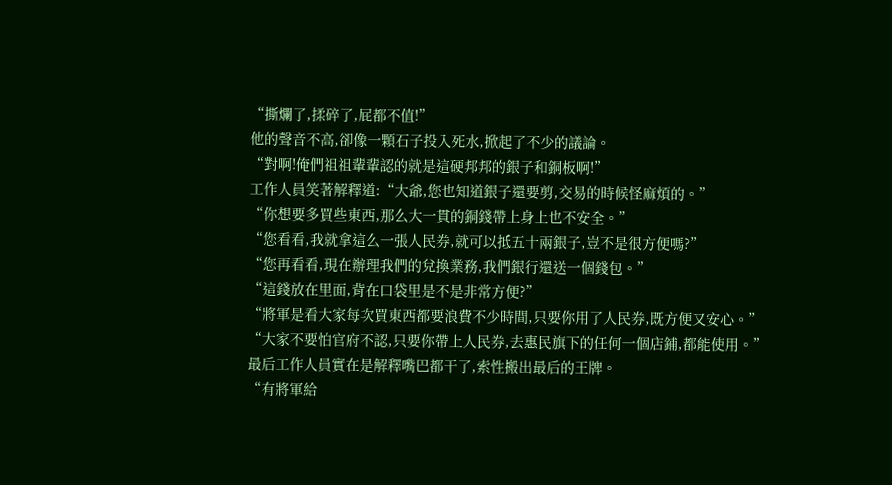“撕爛了,揉碎了,屁都不值!”
他的聲音不高,卻像一顆石子投入死水,掀起了不少的議論。
“對啊!俺們祖祖輩輩認的就是這硬邦邦的銀子和銅板啊!”
工作人員笑著解釋道:“大爺,您也知道銀子還要剪,交易的時候怪麻煩的。”
“你想要多買些東西,那么大一貫的銅錢帶上身上也不安全。”
“您看看,我就拿這么一張人民券,就可以抵五十兩銀子,豈不是很方便嗎?”
“您再看看,現在辦理我們的兌換業務,我們銀行還送一個錢包。”
“這錢放在里面,背在口袋里是不是非常方便?”
“將軍是看大家每次買東西都要浪費不少時間,只要你用了人民券,既方便又安心。”
“大家不要怕官府不認,只要你帶上人民券,去惠民旗下的任何一個店鋪,都能使用。”
最后工作人員實在是解釋嘴巴都干了,索性搬出最后的王牌。
“有將軍給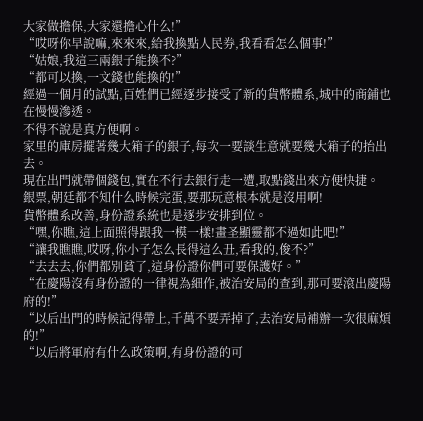大家做擔保,大家還擔心什么!”
“哎呀你早說嘛,來來來,給我換點人民券,我看看怎么個事!”
“姑娘,我這三兩銀子能換不?”
“都可以換,一文錢也能換的!”
經過一個月的試點,百姓們已經逐步接受了新的貨幣體系,城中的商鋪也在慢慢滲透。
不得不說是真方便啊。
家里的庫房擺著幾大箱子的銀子,每次一要談生意就要幾大箱子的抬出去。
現在出門就帶個錢包,實在不行去銀行走一遭,取點錢出來方便快捷。
銀票,朝廷都不知什么時候完蛋,要那玩意根本就是沒用啊!
貨幣體系改善,身份證系統也是逐步安排到位。
“嘿,你瞧,這上面照得跟我一模一樣!畫圣顯靈都不過如此吧!”
“讓我瞧瞧,哎呀,你小子怎么長得這么丑,看我的,俊不?”
“去去去,你們都別貧了,這身份證你們可要保護好。”
“在慶陽沒有身份證的一律視為細作,被治安局的查到,那可要滾出慶陽府的!”
“以后出門的時候記得帶上,千萬不要弄掉了,去治安局補辦一次很麻煩的!”
“以后將軍府有什么政策啊,有身份證的可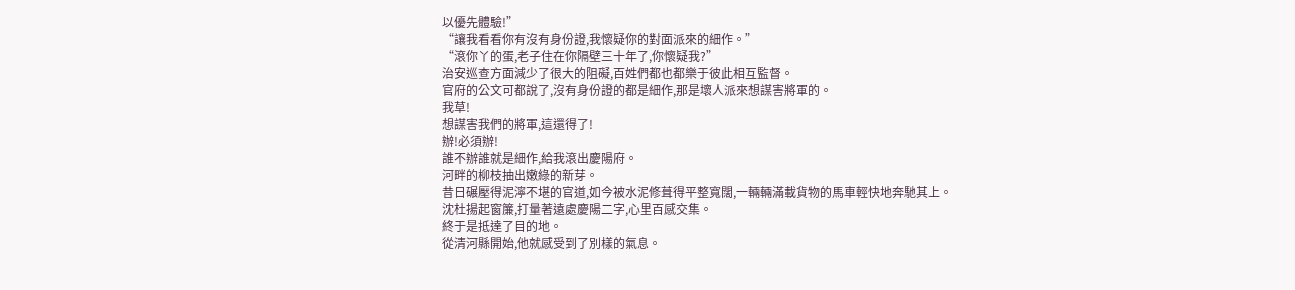以優先體驗!”
“讓我看看你有沒有身份證,我懷疑你的對面派來的細作。”
“滾你丫的蛋,老子住在你隔壁三十年了,你懷疑我?”
治安巡查方面減少了很大的阻礙,百姓們都也都樂于彼此相互監督。
官府的公文可都說了,沒有身份證的都是細作,那是壞人派來想謀害將軍的。
我草!
想謀害我們的將軍,這還得了!
辦!必須辦!
誰不辦誰就是細作,給我滾出慶陽府。
河畔的柳枝抽出嫩綠的新芽。
昔日碾壓得泥濘不堪的官道,如今被水泥修葺得平整寬闊,一輛輛滿載貨物的馬車輕快地奔馳其上。
沈杜揚起窗簾,打量著遠處慶陽二字,心里百感交集。
終于是抵達了目的地。
從清河縣開始,他就感受到了別樣的氣息。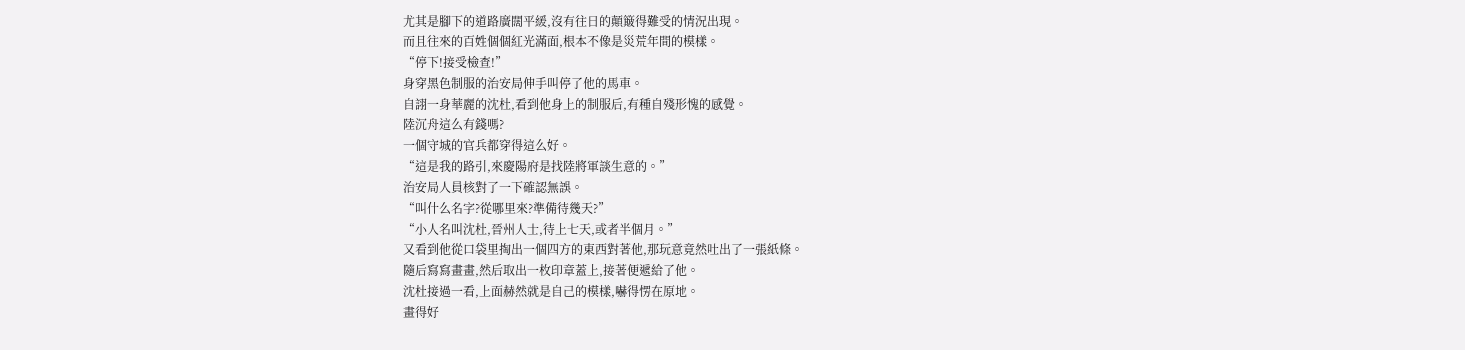尤其是腳下的道路廣闊平緩,沒有往日的顛簸得難受的情況出現。
而且往來的百姓個個紅光滿面,根本不像是災荒年間的模樣。
“停下!接受檢查!”
身穿黑色制服的治安局伸手叫停了他的馬車。
自詡一身華麗的沈杜,看到他身上的制服后,有種自殘形愧的感覺。
陸沉舟這么有錢嗎?
一個守城的官兵都穿得這么好。
“這是我的路引,來慶陽府是找陸將軍談生意的。”
治安局人員核對了一下確認無誤。
“叫什么名字?從哪里來?準備待幾天?”
“小人名叫沈杜,晉州人士,待上七天,或者半個月。”
又看到他從口袋里掏出一個四方的東西對著他,那玩意竟然吐出了一張紙條。
隨后寫寫畫畫,然后取出一枚印章蓋上,接著便遞給了他。
沈杜接過一看,上面赫然就是自己的模樣,嚇得愣在原地。
畫得好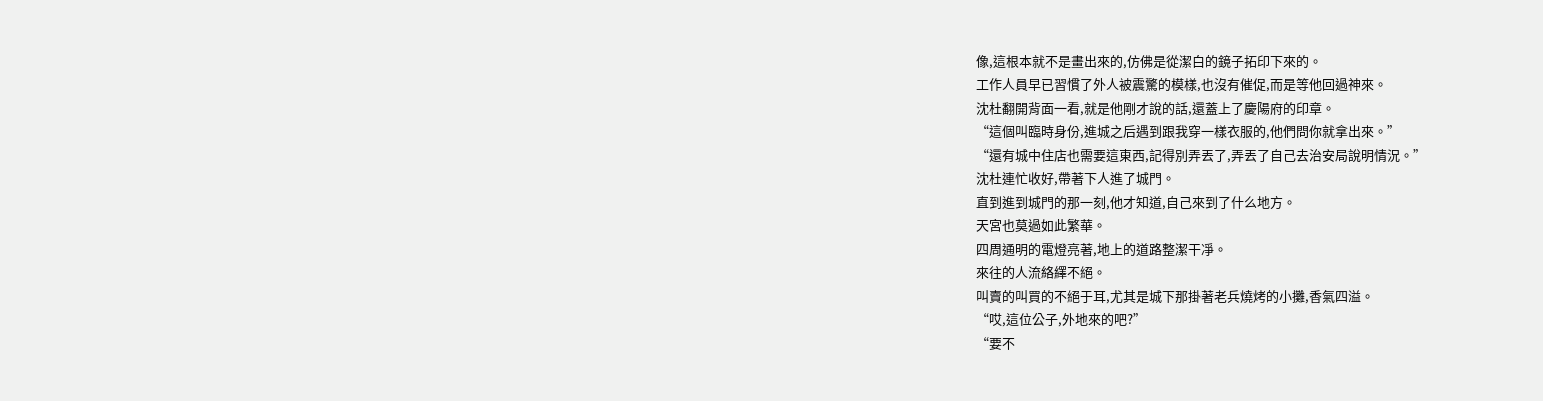像,這根本就不是畫出來的,仿佛是從潔白的鏡子拓印下來的。
工作人員早已習慣了外人被震驚的模樣,也沒有催促,而是等他回過神來。
沈杜翻開背面一看,就是他剛才說的話,還蓋上了慶陽府的印章。
“這個叫臨時身份,進城之后遇到跟我穿一樣衣服的,他們問你就拿出來。”
“還有城中住店也需要這東西,記得別弄丟了,弄丟了自己去治安局說明情況。”
沈杜連忙收好,帶著下人進了城門。
直到進到城門的那一刻,他才知道,自己來到了什么地方。
天宮也莫過如此繁華。
四周通明的電燈亮著,地上的道路整潔干凈。
來往的人流絡繹不絕。
叫賣的叫買的不絕于耳,尤其是城下那掛著老兵燒烤的小攤,香氣四溢。
“哎,這位公子,外地來的吧?”
“要不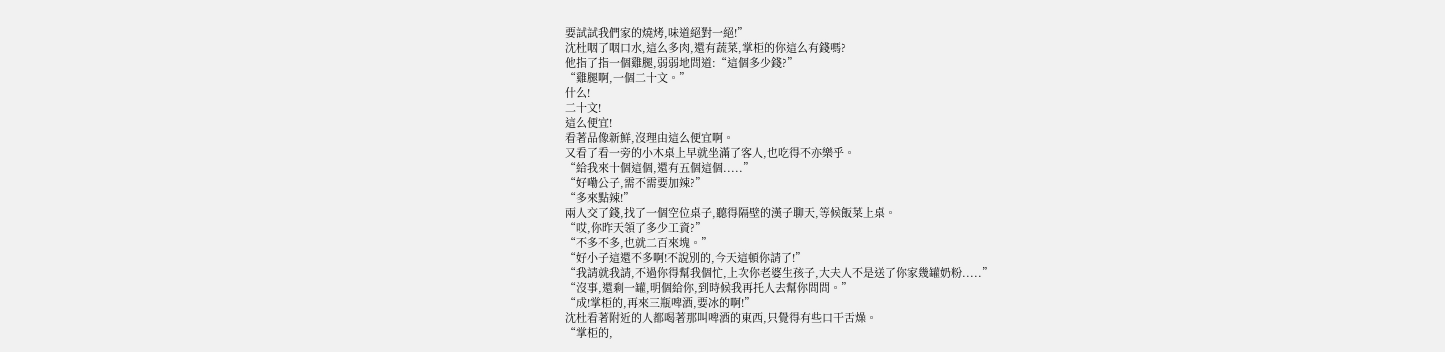要試試我們家的燒烤,味道絕對一絕!”
沈杜咽了咽口水,這么多肉,還有蔬菜,掌柜的你這么有錢嗎?
他指了指一個雞腿,弱弱地問道:“這個多少錢?”
“雞腿啊,一個二十文。”
什么!
二十文!
這么便宜!
看著品像新鮮,沒理由這么便宜啊。
又看了看一旁的小木桌上早就坐滿了客人,也吃得不亦樂乎。
“給我來十個這個,還有五個這個.....”
“好嘞公子,需不需要加辣?”
“多來點辣!”
兩人交了錢,找了一個空位桌子,聽得隔壁的漢子聊天,等候飯菜上桌。
“哎,你昨天領了多少工資?”
“不多不多,也就二百來塊。”
“好小子這還不多啊!不說別的,今天這頓你請了!”
“我請就我請,不過你得幫我個忙,上次你老婆生孩子,大夫人不是送了你家幾罐奶粉.....”
“沒事,還剩一罐,明個給你,到時候我再托人去幫你問問。”
“成!掌柜的,再來三瓶啤酒,要冰的啊!”
沈杜看著附近的人都喝著那叫啤酒的東西,只覺得有些口干舌燥。
“掌柜的,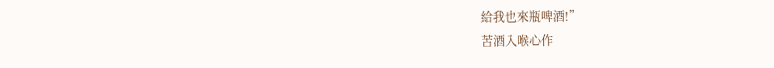給我也來瓶啤酒!”
苦酒入喉心作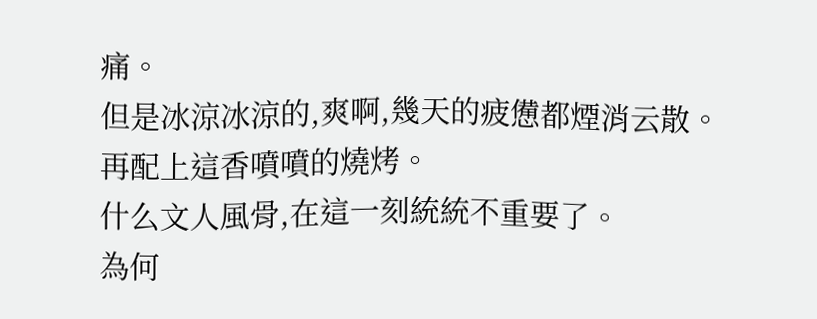痛。
但是冰涼冰涼的,爽啊,幾天的疲憊都煙消云散。
再配上這香噴噴的燒烤。
什么文人風骨,在這一刻統統不重要了。
為何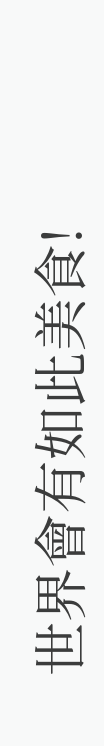世界會有如此美食!